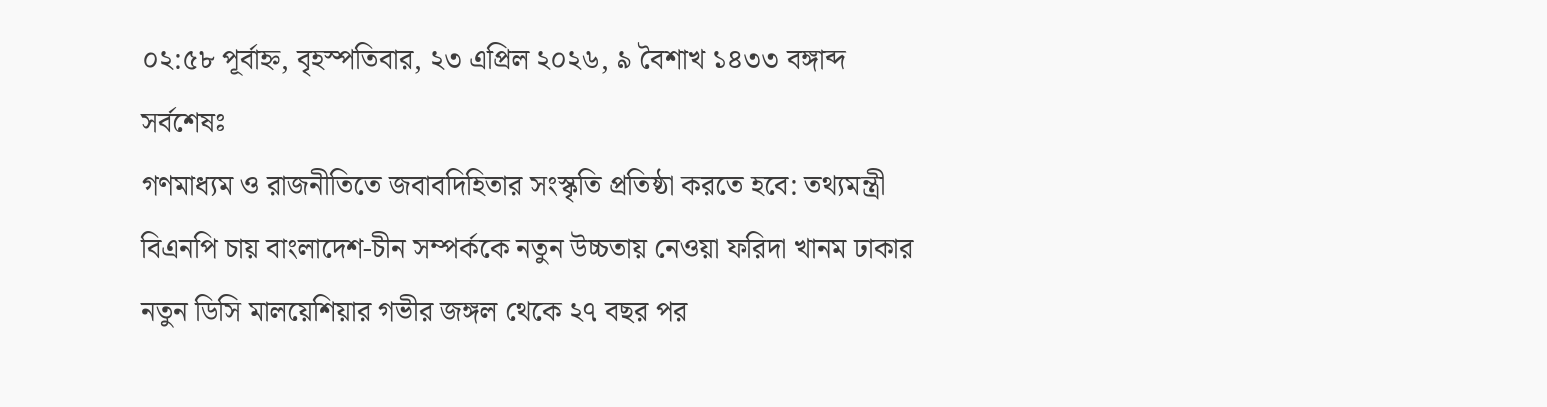০২:৫৮ পূর্বাহ্ন, বৃহস্পতিবার, ২৩ এপ্রিল ২০২৬, ৯ বৈশাখ ১৪৩৩ বঙ্গাব্দ
সর্বশেষঃ
গণমাধ্যম ও রাজনীতিতে জবাবদিহিতার সংস্কৃতি প্রতিষ্ঠা করতে হবে: তথ্যমন্ত্রী বিএনপি চায় বাংলাদেশ-চীন সম্পর্ককে নতুন উচ্চতায় নেওয়া ফরিদা খানম ঢাকার নতুন ডিসি মালয়েশিয়ার গভীর জঙ্গল থেকে ২৭ বছর পর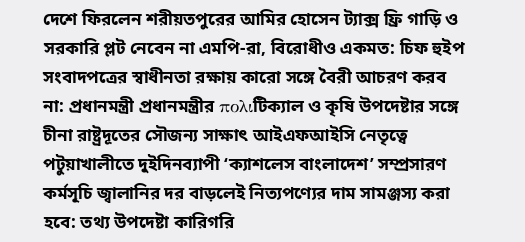দেশে ফিরলেন শরীয়তপুরের আমির হোসেন ট্যাক্স ফ্রি গাড়ি ও সরকারি প্লট নেবেন না এমপি-রা, বিরোধীও একমত: চিফ হুইপ সংবাদপত্রের স্বাধীনতা রক্ষায় কারো সঙ্গে বৈরী আচরণ করব না: প্রধানমন্ত্রী প্রধানমন্ত্রীর πολιটিক্যাল ও কৃষি উপদেষ্টার সঙ্গে চীনা রাষ্ট্রদূতের সৌজন্য সাক্ষাৎ আইএফআইসি নেতৃত্বে পটুয়াখালীতে দুইদিনব্যাপী ‘ক্যাশলেস বাংলাদেশ’ সম্প্রসারণ কর্মসূচি জ্বালানির দর বাড়লেই নিত্যপণ্যের দাম সামঞ্জস্য করা হবে: তথ্য উপদেষ্টা কারিগরি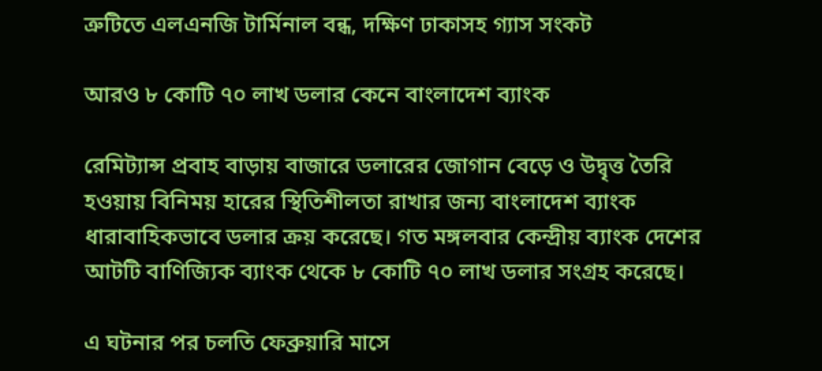ত্রুটিতে এলএনজি টার্মিনাল বন্ধ, দক্ষিণ ঢাকাসহ গ্যাস সংকট

আরও ৮ কোটি ৭০ লাখ ডলার কেনে বাংলাদেশ ব্যাংক

রেমিট্যান্স প্রবাহ বাড়ায় বাজারে ডলারের জোগান বেড়ে ও উদ্বৃত্ত তৈরি হওয়ায় বিনিময় হারের স্থিতিশীলতা রাখার জন্য বাংলাদেশ ব্যাংক ধারাবাহিকভাবে ডলার ক্রয় করেছে। গত মঙ্গলবার কেন্দ্রীয় ব্যাংক দেশের আটটি বাণিজ্যিক ব্যাংক থেকে ৮ কোটি ৭০ লাখ ডলার সংগ্রহ করেছে।

এ ঘটনার পর চলতি ফেব্রুয়ারি মাসে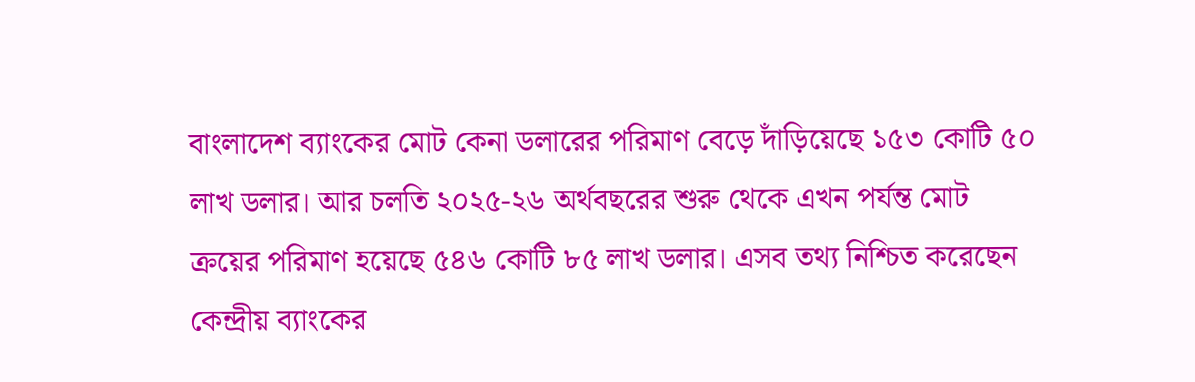বাংলাদেশ ব্যাংকের মোট কেনা ডলারের পরিমাণ বেড়ে দাঁড়িয়েছে ১৫৩ কোটি ৫০ লাখ ডলার। আর চলতি ২০২৫-২৬ অর্থবছরের শুরু থেকে এখন পর্যন্ত মোট ক্রয়ের পরিমাণ হয়েছে ৫৪৬ কোটি ৮৫ লাখ ডলার। এসব তথ্য নিশ্চিত করেছেন কেন্দ্রীয় ব্যাংকের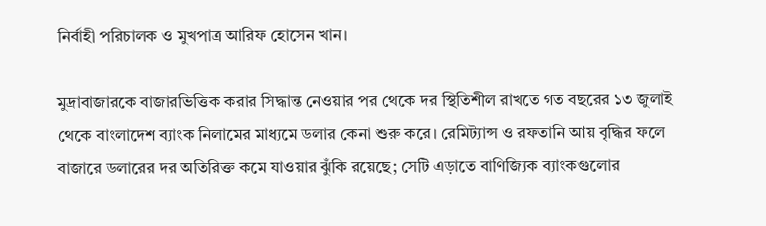নির্বাহী পরিচালক ও মুখপাত্র আরিফ হোসেন খান।

মুদ্রাবাজারকে বাজারভিত্তিক করার সিদ্ধান্ত নেওয়ার পর থেকে দর স্থিতিশীল রাখতে গত বছরের ১৩ জুলাই থেকে বাংলাদেশ ব্যাংক নিলামের মাধ্যমে ডলার কেনা শুরু করে। রেমিট্যান্স ও রফতানি আয় বৃদ্ধির ফলে বাজারে ডলারের দর অতিরিক্ত কমে যাওয়ার ঝুঁকি রয়েছে; সেটি এড়াতে বাণিজ্যিক ব্যাংকগুলোর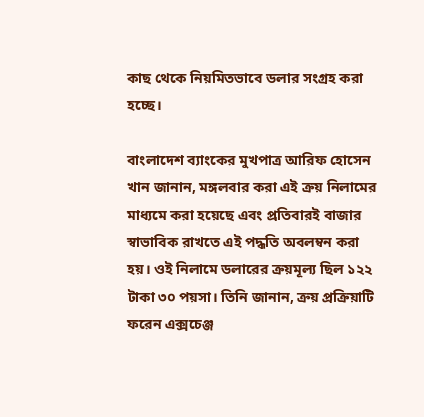কাছ থেকে নিয়মিতভাবে ডলার সংগ্রহ করা হচ্ছে।

বাংলাদেশ ব্যাংকের মুখপাত্র আরিফ হোসেন খান জানান, মঙ্গলবার করা এই ক্রয় নিলামের মাধ্যমে করা হয়েছে এবং প্রতিবারই বাজার স্বাভাবিক রাখতে এই পদ্ধতি অবলম্বন করা হয়। ওই নিলামে ডলারের ক্রয়মূল্য ছিল ১২২ টাকা ৩০ পয়সা। তিনি জানান, ক্রয় প্রক্রিয়াটি ফরেন এক্সচেঞ্জ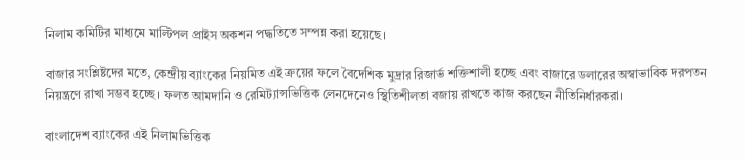নিলাম কমিটির মাধ্যমে মাল্টিপল প্রাইস অকশন পদ্ধতিতে সম্পন্ন করা হয়েছে।

বাজার সংশ্লিষ্টদের মতে, কেন্দ্রীয় ব্যাংকের নিয়মিত এই ক্রয়ের ফলে বৈদেশিক মুদ্রার রিজার্ভ শক্তিশালী হচ্ছে এবং বাজারে ডলারের অস্বাভাবিক দরপতন নিয়ন্ত্রণে রাখা সম্ভব হচ্ছে। ফলত আমদানি ও রেমিট্যান্সভিত্তিক লেনদেনেও স্থিতিশীলতা বজায় রাখতে কাজ করছেন নীতিনির্ধারকরা।

বাংলাদেশ ব্যাংকের এই নিলামভিত্তিক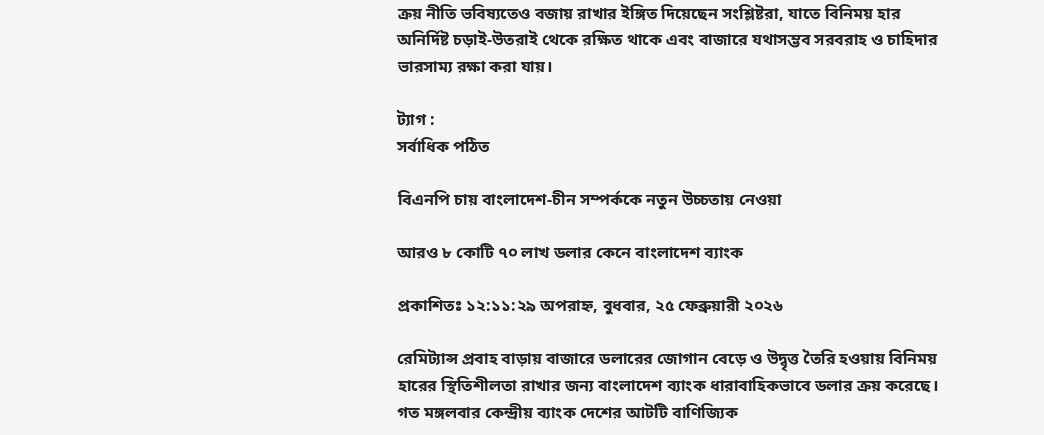ক্রয় নীতি ভবিষ্যতেও বজায় রাখার ইঙ্গিত দিয়েছেন সংশ্লিষ্টরা, যাতে বিনিময় হার অনির্দিষ্ট চড়াই-উতরাই থেকে রক্ষিত থাকে এবং বাজারে যথাসম্ভব সরবরাহ ও চাহিদার ভারসাম্য রক্ষা করা যায়।

ট্যাগ :
সর্বাধিক পঠিত

বিএনপি চায় বাংলাদেশ-চীন সম্পর্ককে নতুন উচ্চতায় নেওয়া

আরও ৮ কোটি ৭০ লাখ ডলার কেনে বাংলাদেশ ব্যাংক

প্রকাশিতঃ ১২:১১:২৯ অপরাহ্ন, বুধবার, ২৫ ফেব্রুয়ারী ২০২৬

রেমিট্যান্স প্রবাহ বাড়ায় বাজারে ডলারের জোগান বেড়ে ও উদ্বৃত্ত তৈরি হওয়ায় বিনিময় হারের স্থিতিশীলতা রাখার জন্য বাংলাদেশ ব্যাংক ধারাবাহিকভাবে ডলার ক্রয় করেছে। গত মঙ্গলবার কেন্দ্রীয় ব্যাংক দেশের আটটি বাণিজ্যিক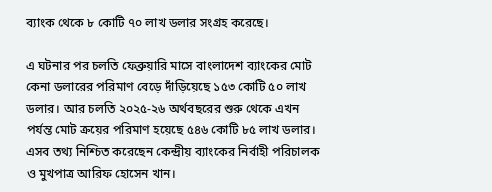ব্যাংক থেকে ৮ কোটি ৭০ লাখ ডলার সংগ্রহ করেছে।

এ ঘটনার পর চলতি ফেব্রুয়ারি মাসে বাংলাদেশ ব্যাংকের মোট কেনা ডলারের পরিমাণ বেড়ে দাঁড়িয়েছে ১৫৩ কোটি ৫০ লাখ ডলার। আর চলতি ২০২৫-২৬ অর্থবছরের শুরু থেকে এখন পর্যন্ত মোট ক্রয়ের পরিমাণ হয়েছে ৫৪৬ কোটি ৮৫ লাখ ডলার। এসব তথ্য নিশ্চিত করেছেন কেন্দ্রীয় ব্যাংকের নির্বাহী পরিচালক ও মুখপাত্র আরিফ হোসেন খান।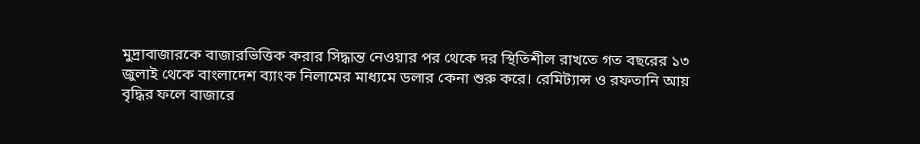মুদ্রাবাজারকে বাজারভিত্তিক করার সিদ্ধান্ত নেওয়ার পর থেকে দর স্থিতিশীল রাখতে গত বছরের ১৩ জুলাই থেকে বাংলাদেশ ব্যাংক নিলামের মাধ্যমে ডলার কেনা শুরু করে। রেমিট্যান্স ও রফতানি আয় বৃদ্ধির ফলে বাজারে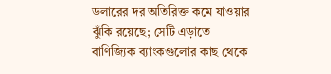ডলারের দর অতিরিক্ত কমে যাওয়ার ঝুঁকি রয়েছে; সেটি এড়াতে বাণিজ্যিক ব্যাংকগুলোর কাছ থেকে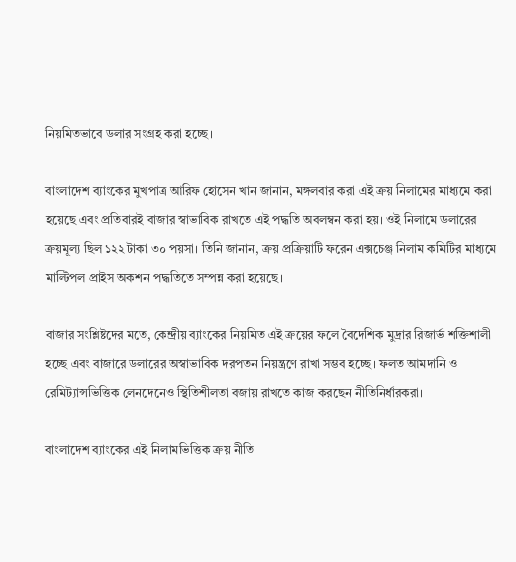নিয়মিতভাবে ডলার সংগ্রহ করা হচ্ছে।

বাংলাদেশ ব্যাংকের মুখপাত্র আরিফ হোসেন খান জানান, মঙ্গলবার করা এই ক্রয় নিলামের মাধ্যমে করা হয়েছে এবং প্রতিবারই বাজার স্বাভাবিক রাখতে এই পদ্ধতি অবলম্বন করা হয়। ওই নিলামে ডলারের ক্রয়মূল্য ছিল ১২২ টাকা ৩০ পয়সা। তিনি জানান, ক্রয় প্রক্রিয়াটি ফরেন এক্সচেঞ্জ নিলাম কমিটির মাধ্যমে মাল্টিপল প্রাইস অকশন পদ্ধতিতে সম্পন্ন করা হয়েছে।

বাজার সংশ্লিষ্টদের মতে, কেন্দ্রীয় ব্যাংকের নিয়মিত এই ক্রয়ের ফলে বৈদেশিক মুদ্রার রিজার্ভ শক্তিশালী হচ্ছে এবং বাজারে ডলারের অস্বাভাবিক দরপতন নিয়ন্ত্রণে রাখা সম্ভব হচ্ছে। ফলত আমদানি ও রেমিট্যান্সভিত্তিক লেনদেনেও স্থিতিশীলতা বজায় রাখতে কাজ করছেন নীতিনির্ধারকরা।

বাংলাদেশ ব্যাংকের এই নিলামভিত্তিক ক্রয় নীতি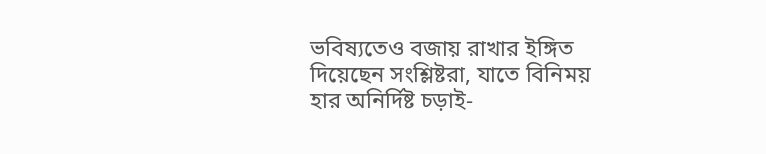ভবিষ্যতেও বজায় রাখার ইঙ্গিত দিয়েছেন সংশ্লিষ্টরা, যাতে বিনিময় হার অনির্দিষ্ট চড়াই-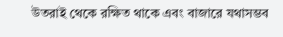উতরাই থেকে রক্ষিত থাকে এবং বাজারে যথাসম্ভব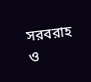সরবরাহ ও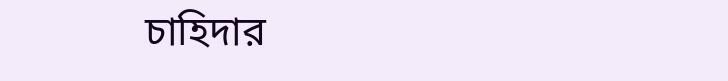চাহিদার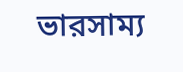ভারসাম্য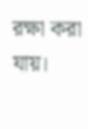রক্ষা করা যায়।